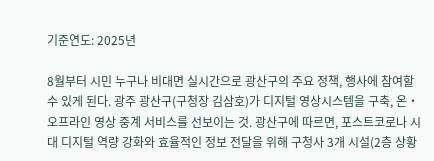기준연도: 2025년

8월부터 시민 누구나 비대면 실시간으로 광산구의 주요 정책, 행사에 참여할 수 있게 된다. 광주 광산구(구청장 김삼호)가 디지털 영상시스템을 구축, 온‧오프라인 영상 중계 서비스를 선보이는 것. 광산구에 따르면, 포스트코로나 시대 디지털 역량 강화와 효율적인 정보 전달을 위해 구청사 3개 시설(2층 상황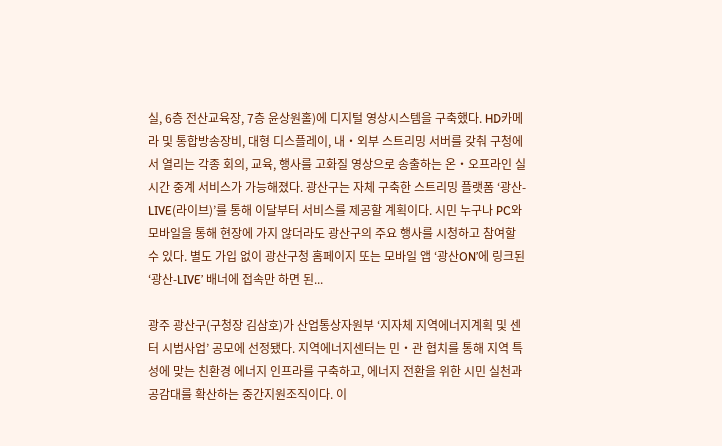실, 6층 전산교육장, 7층 윤상원홀)에 디지털 영상시스템을 구축했다. HD카메라 및 통합방송장비, 대형 디스플레이, 내‧외부 스트리밍 서버를 갖춰 구청에서 열리는 각종 회의, 교육, 행사를 고화질 영상으로 송출하는 온‧오프라인 실시간 중계 서비스가 가능해졌다. 광산구는 자체 구축한 스트리밍 플랫폼 ‘광산-LIVE(라이브)’를 통해 이달부터 서비스를 제공할 계획이다. 시민 누구나 PC와 모바일을 통해 현장에 가지 않더라도 광산구의 주요 행사를 시청하고 참여할 수 있다. 별도 가입 없이 광산구청 홈페이지 또는 모바일 앱 ‘광산ON’에 링크된 ‘광산-LIVE’ 배너에 접속만 하면 된...

광주 광산구(구청장 김삼호)가 산업통상자원부 ‘지자체 지역에너지계획 및 센터 시범사업’ 공모에 선정됐다. 지역에너지센터는 민‧관 협치를 통해 지역 특성에 맞는 친환경 에너지 인프라를 구축하고, 에너지 전환을 위한 시민 실천과 공감대를 확산하는 중간지원조직이다. 이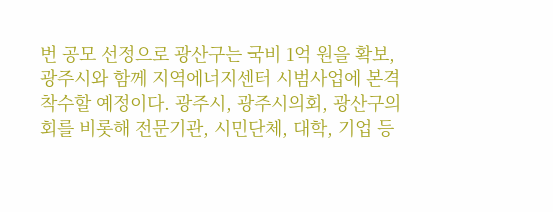번 공모 선정으로 광산구는 국비 1억 원을 확보, 광주시와 함께 지역에너지센터 시범사업에 본격 착수할 예정이다. 광주시, 광주시의회, 광산구의회를 비롯해 전문기관, 시민단체, 대학, 기업 등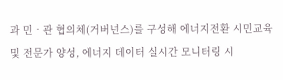과 민‧관 협의체(거버넌스)를 구성해 에너지전환 시민교육 및 전문가 양성, 에너지 데이터 실시간 모니터링 시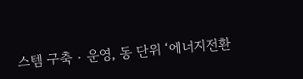스템 구축‧운영, 동 단위 ‘에너지전환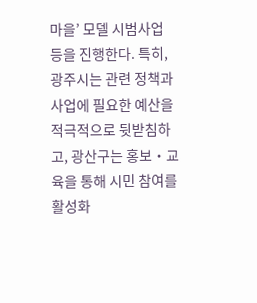마을’ 모델 시범사업 등을 진행한다. 특히, 광주시는 관련 정책과 사업에 필요한 예산을 적극적으로 뒷받침하고, 광산구는 홍보‧교육을 통해 시민 참여를 활성화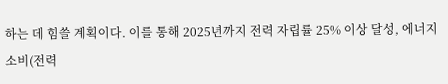하는 데 힘쓸 계획이다. 이를 통해 2025년까지 전력 자립률 25% 이상 달성, 에너지 소비(전력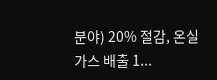분야) 20% 절감, 온실가스 배출 1...